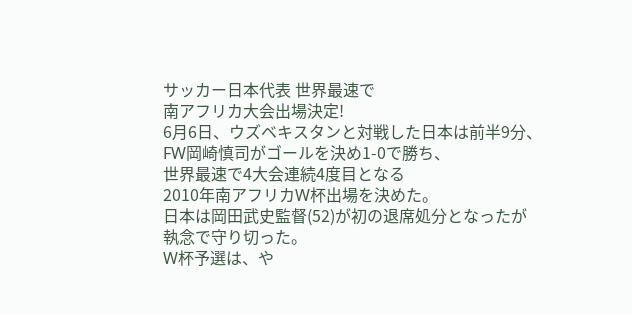サッカー日本代表 世界最速で
南アフリカ大会出場決定!
6月6日、ウズベキスタンと対戦した日本は前半9分、
FW岡崎慎司がゴールを決め1-0で勝ち、
世界最速で4大会連続4度目となる
2010年南アフリカW杯出場を決めた。
日本は岡田武史監督(52)が初の退席処分となったが
執念で守り切った。
W杯予選は、や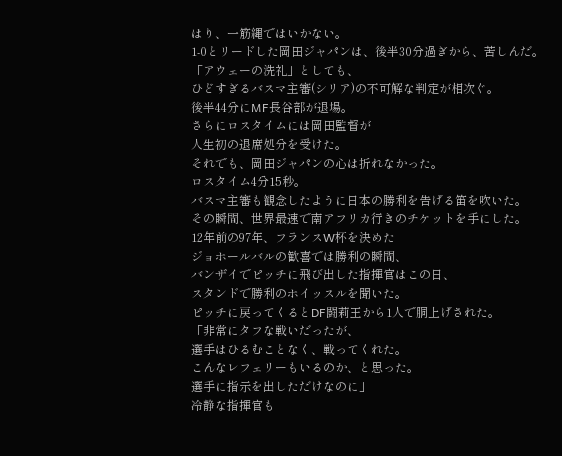はり、一筋縄ではいかない。
1-0とリードした岡田ジャパンは、後半30分過ぎから、苦しんだ。
「アウェーの洗礼」としても、
ひどすぎるバスマ主審(シリア)の不可解な判定が相次ぐ。
後半44分にMF長谷部が退場。
さらにロスタイムには岡田監督が
人生初の退席処分を受けた。
それでも、岡田ジャパンの心は折れなかった。
ロスタイム4分15秒。
バスマ主審も観念したように日本の勝利を告げる笛を吹いた。
その瞬間、世界最速で南アフリカ行きのチケットを手にした。
12年前の97年、フランスW杯を決めた
ジョホールバルの歓喜では勝利の瞬間、
バンザイでピッチに飛び出した指揮官はこの日、
スタンドで勝利のホイッスルを聞いた。
ピッチに戻ってくるとDF闘莉王から1人で胴上げされた。
「非常にタフな戦いだったが、
選手はひるむことなく、戦ってくれた。
こんなレフェリーもいるのか、と思った。
選手に指示を出しただけなのに」
冷静な指揮官も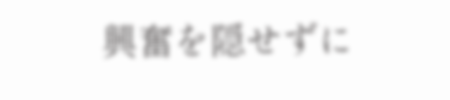興奮を隠せずに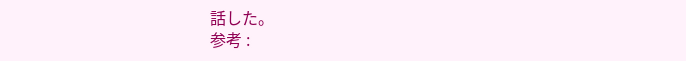話した。
参考 :